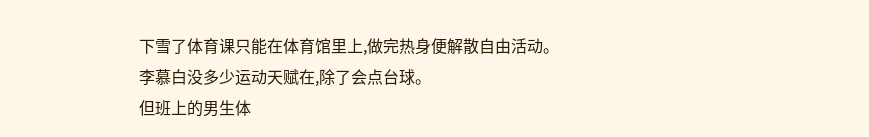下雪了体育课只能在体育馆里上,做完热身便解散自由活动。
李慕白没多少运动天赋在,除了会点台球。
但班上的男生体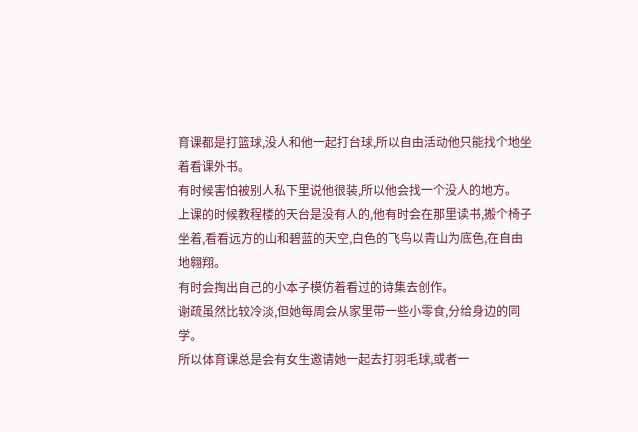育课都是打篮球,没人和他一起打台球,所以自由活动他只能找个地坐着看课外书。
有时候害怕被别人私下里说他很装,所以他会找一个没人的地方。
上课的时候教程楼的天台是没有人的,他有时会在那里读书,搬个椅子坐着,看看远方的山和碧蓝的天空,白色的飞鸟以青山为底色,在自由地翱翔。
有时会掏出自己的小本子模仿着看过的诗集去创作。
谢疏虽然比较冷淡,但她每周会从家里带一些小零食,分给身边的同学。
所以体育课总是会有女生邀请她一起去打羽毛球,或者一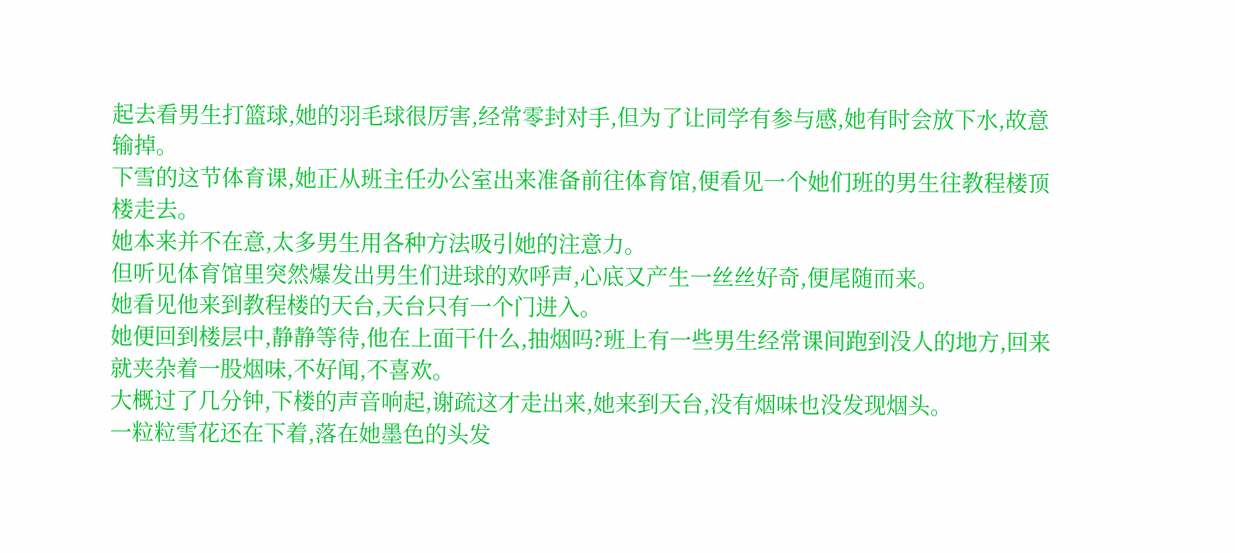起去看男生打篮球,她的羽毛球很厉害,经常零封对手,但为了让同学有参与感,她有时会放下水,故意输掉。
下雪的这节体育课,她正从班主任办公室出来准备前往体育馆,便看见一个她们班的男生往教程楼顶楼走去。
她本来并不在意,太多男生用各种方法吸引她的注意力。
但听见体育馆里突然爆发出男生们进球的欢呼声,心底又产生一丝丝好奇,便尾随而来。
她看见他来到教程楼的天台,天台只有一个门进入。
她便回到楼层中,静静等待,他在上面干什么,抽烟吗?班上有一些男生经常课间跑到没人的地方,回来就夹杂着一股烟味,不好闻,不喜欢。
大概过了几分钟,下楼的声音响起,谢疏这才走出来,她来到天台,没有烟味也没发现烟头。
一粒粒雪花还在下着,落在她墨色的头发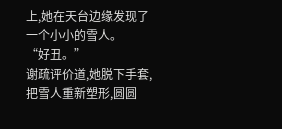上,她在天台边缘发现了一个小小的雪人。
“好丑。”
谢疏评价道,她脱下手套,把雪人重新塑形,圆圆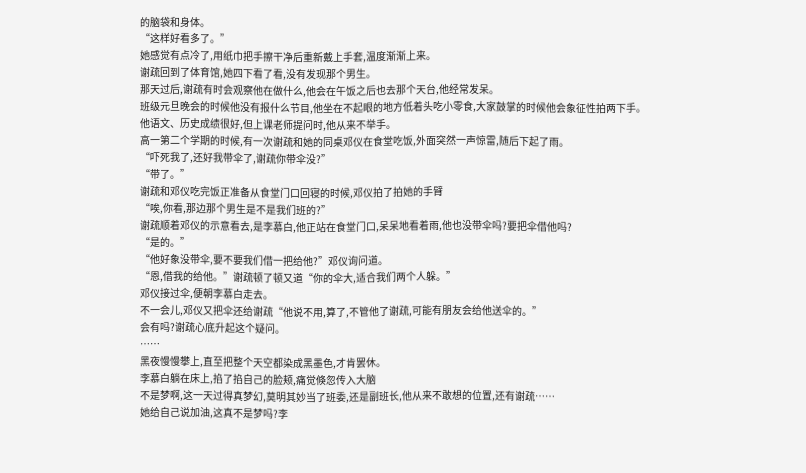的脑袋和身体。
“这样好看多了。”
她感觉有点冷了,用纸巾把手擦干净后重新戴上手套,温度渐渐上来。
谢疏回到了体育馆,她四下看了看,没有发现那个男生。
那天过后,谢疏有时会观察他在做什么,他会在午饭之后也去那个天台,他经常发呆。
班级元旦晚会的时候他没有报什么节目,他坐在不起眼的地方低着头吃小零食,大家鼓掌的时候他会象征性拍两下手。
他语文、历史成绩很好,但上课老师提问时,他从来不举手。
高一第二个学期的时候,有一次谢疏和她的同桌邓仪在食堂吃饭,外面突然一声惊雷,随后下起了雨。
“吓死我了,还好我带伞了,谢疏你带伞没?”
“带了。”
谢疏和邓仪吃完饭正准备从食堂门口回寝的时候,邓仪拍了拍她的手臂
“唉,你看,那边那个男生是不是我们班的?”
谢疏顺着邓仪的示意看去,是李慕白,他正站在食堂门口,呆呆地看着雨,他也没带伞吗?要把伞借他吗?
“是的。”
“他好象没带伞,要不要我们借一把给他?”邓仪询问道。
“恩,借我的给他。”谢疏顿了顿又道“你的伞大,适合我们两个人躲。”
邓仪接过伞,便朝李慕白走去。
不一会儿,邓仪又把伞还给谢疏“他说不用,算了,不管他了谢疏,可能有朋友会给他送伞的。”
会有吗?谢疏心底升起这个疑问。
……
黑夜慢慢攀上,直至把整个天空都染成黑墨色,才肯罢休。
李慕白躺在床上,掐了掐自己的脸颊,痛觉倏忽传入大脑
不是梦啊,这一天过得真梦幻,莫明其妙当了班委,还是副班长,他从来不敢想的位置,还有谢疏……
她给自己说加油,这真不是梦吗?李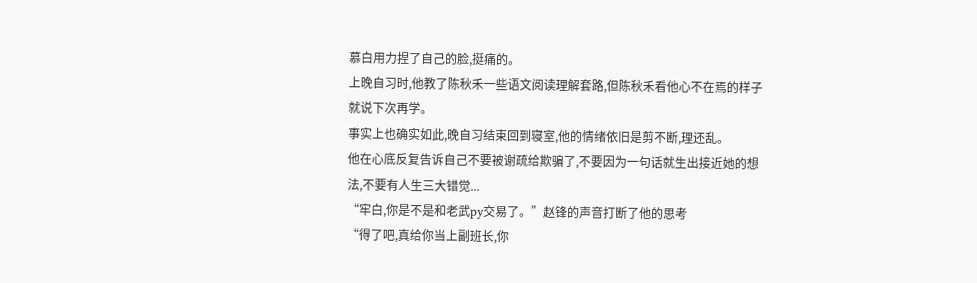慕白用力捏了自己的脸,挺痛的。
上晚自习时,他教了陈秋禾一些语文阅读理解套路,但陈秋禾看他心不在焉的样子就说下次再学。
事实上也确实如此,晚自习结束回到寝室,他的情绪依旧是剪不断,理还乱。
他在心底反复告诉自己不要被谢疏给欺骗了,不要因为一句话就生出接近她的想法,不要有人生三大错觉...
“牢白,你是不是和老武py交易了。”赵锋的声音打断了他的思考
“得了吧,真给你当上副班长,你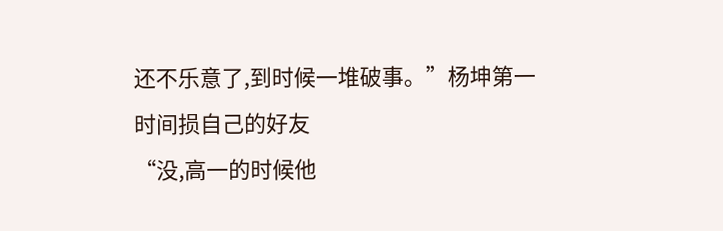还不乐意了,到时候一堆破事。”杨坤第一时间损自己的好友
“没,高一的时候他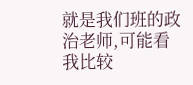就是我们班的政治老师,可能看我比较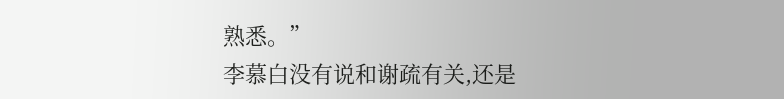熟悉。”
李慕白没有说和谢疏有关,还是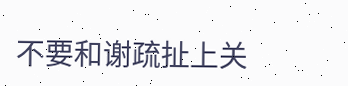不要和谢疏扯上关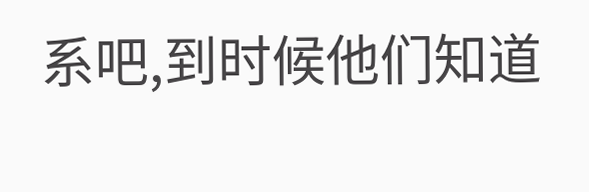系吧,到时候他们知道